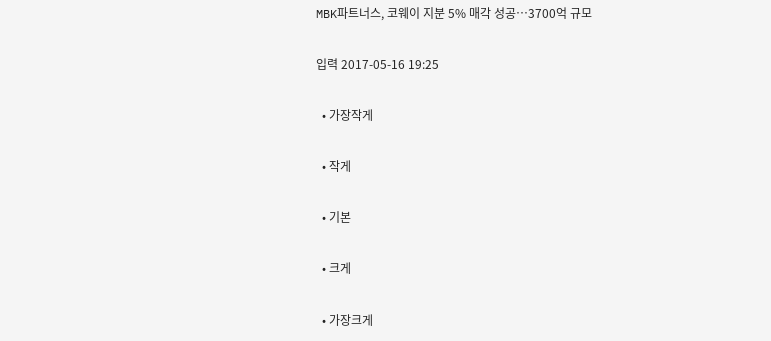MBK파트너스, 코웨이 지분 5% 매각 성공…3700억 규모

입력 2017-05-16 19:25

  • 가장작게

  • 작게

  • 기본

  • 크게

  • 가장크게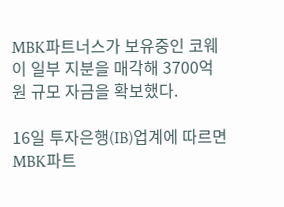MBK파트너스가 보유중인 코웨이 일부 지분을 매각해 3700억 원 규모 자금을 확보했다.

16일 투자은행(IB)업계에 따르면 MBK파트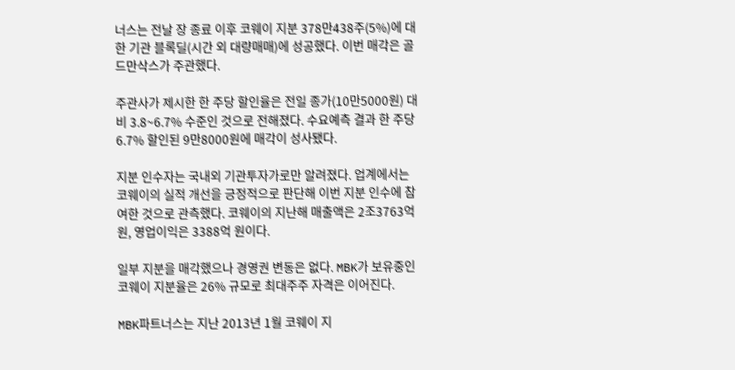너스는 전날 장 종료 이후 코웨이 지분 378만438주(5%)에 대한 기관 블록딜(시간 외 대량매매)에 성공했다. 이번 매각은 골드만삭스가 주관했다.

주관사가 제시한 한 주당 할인율은 전일 종가(10만5000원) 대비 3.8~6.7% 수준인 것으로 전해졌다. 수요예측 결과 한 주당 6.7% 할인된 9만8000원에 매각이 성사됐다.

지분 인수자는 국내외 기관투자가로만 알려졌다. 업계에서는 코웨이의 실적 개선을 긍정적으로 판단해 이번 지분 인수에 참여한 것으로 관측했다. 코웨이의 지난해 매출액은 2조3763억 원, 영업이익은 3388억 원이다.

일부 지분을 매각했으나 경영권 변동은 없다. MBK가 보유중인 코웨이 지분율은 26% 규모로 최대주주 자격은 이어진다.

MBK파트너스는 지난 2013년 1월 코웨이 지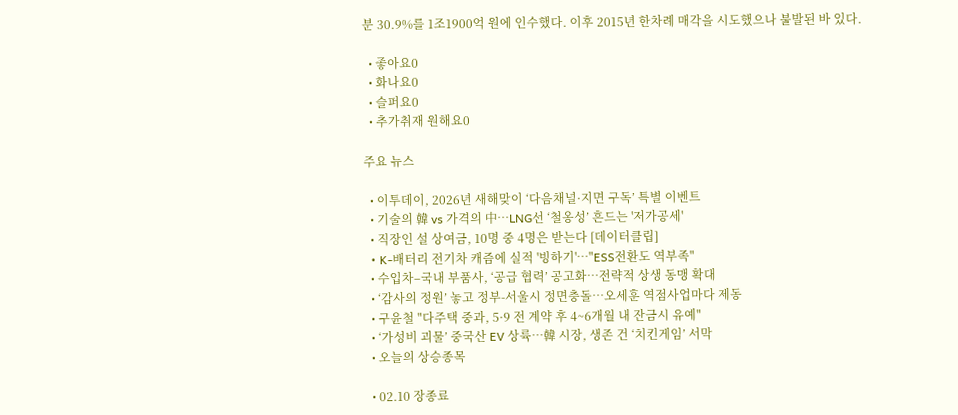분 30.9%를 1조1900억 원에 인수했다. 이후 2015년 한차례 매각을 시도했으나 불발된 바 있다.

  • 좋아요0
  • 화나요0
  • 슬퍼요0
  • 추가취재 원해요0

주요 뉴스

  • 이투데이, 2026년 새해맞이 ‘다음채널·지면 구독’ 특별 이벤트
  • 기술의 韓 vs 가격의 中…LNG선 ‘철옹성’ 흔드는 '저가공세'
  • 직장인 설 상여금, 10명 중 4명은 받는다 [데이터클립]
  • K-배터리 전기차 캐즘에 실적 '빙하기'…"ESS전환도 역부족"
  • 수입차–국내 부품사, ‘공급 협력’ 공고화…전략적 상생 동맹 확대
  • ‘감사의 정원’ 놓고 정부-서울시 정면충돌…오세훈 역점사업마다 제동
  • 구윤철 "다주택 중과, 5·9 전 계약 후 4~6개월 내 잔금시 유예"
  • ‘가성비 괴물’ 중국산 EV 상륙…韓 시장, 생존 건 ‘치킨게임’ 서막
  • 오늘의 상승종목

  • 02.10 장종료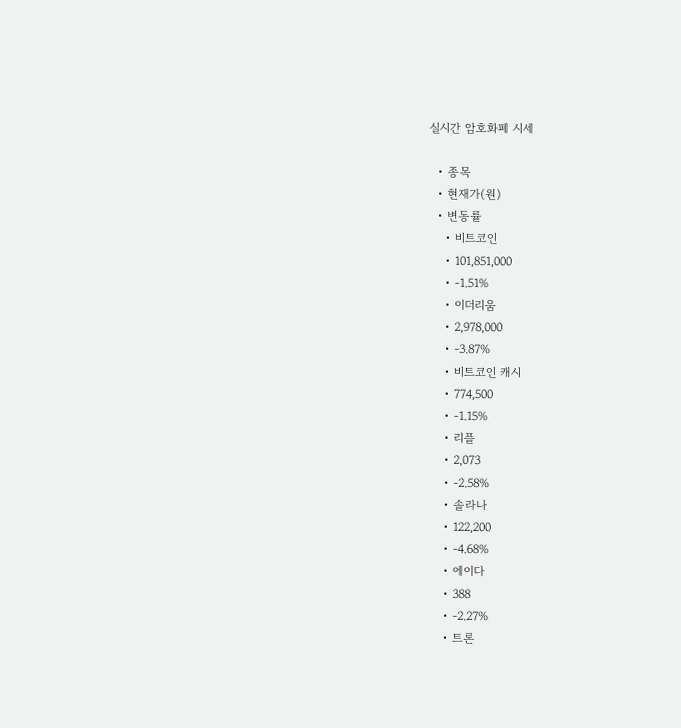실시간 암호화폐 시세

  • 종목
  • 현재가(원)
  • 변동률
    • 비트코인
    • 101,851,000
    • -1.51%
    • 이더리움
    • 2,978,000
    • -3.87%
    • 비트코인 캐시
    • 774,500
    • -1.15%
    • 리플
    • 2,073
    • -2.58%
    • 솔라나
    • 122,200
    • -4.68%
    • 에이다
    • 388
    • -2.27%
    • 트론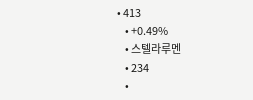• 413
    • +0.49%
    • 스텔라루멘
    • 234
    •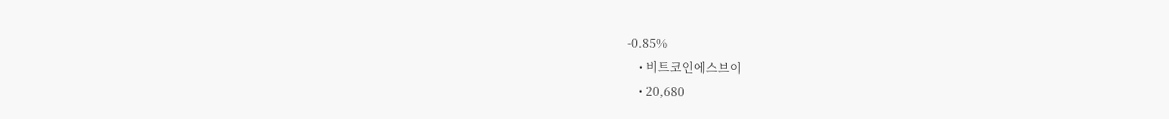-0.85%
    • 비트코인에스브이
    • 20,680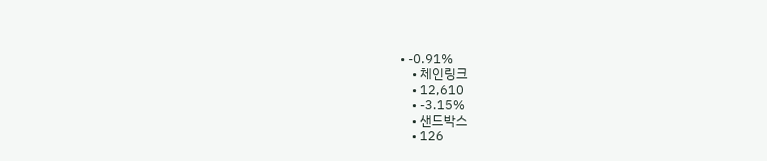• -0.91%
    • 체인링크
    • 12,610
    • -3.15%
    • 샌드박스
    • 126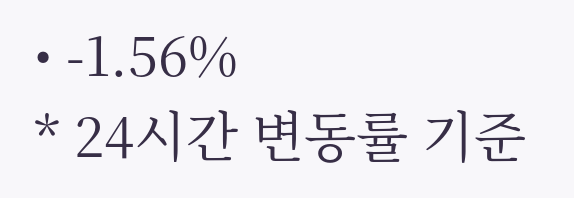• -1.56%
* 24시간 변동률 기준